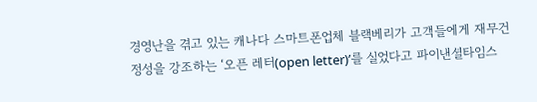경영난을 겪고 있는 캐나다 스마트폰업체 블랙베리가 고객들에게 재무건정성을 강조하는 ‘오픈 레터(open letter)’를 실었다고 파이낸셜타임스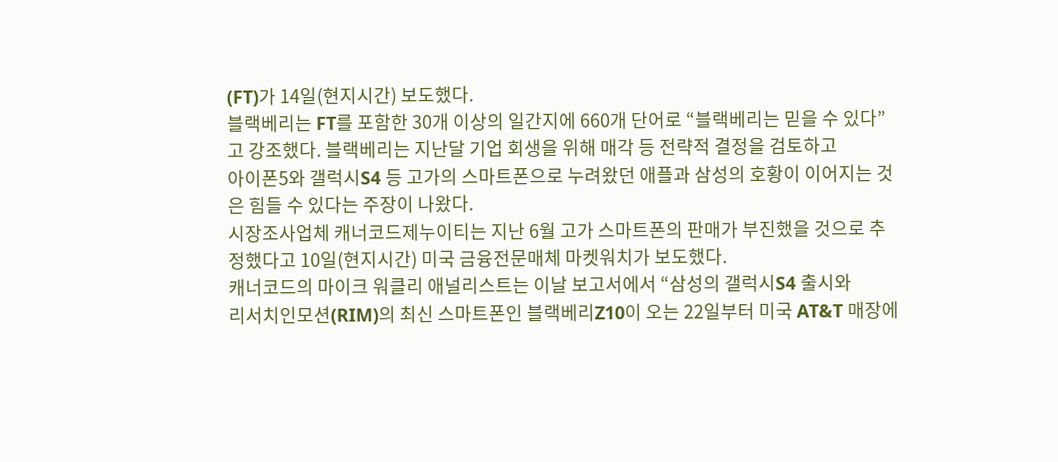(FT)가 14일(현지시간) 보도했다.
블랙베리는 FT를 포함한 30개 이상의 일간지에 660개 단어로 “블랙베리는 믿을 수 있다”고 강조했다. 블랙베리는 지난달 기업 회생을 위해 매각 등 전략적 결정을 검토하고
아이폰5와 갤럭시S4 등 고가의 스마트폰으로 누려왔던 애플과 삼성의 호황이 이어지는 것은 힘들 수 있다는 주장이 나왔다.
시장조사업체 캐너코드제누이티는 지난 6월 고가 스마트폰의 판매가 부진했을 것으로 추정했다고 10일(현지시간) 미국 금융전문매체 마켓워치가 보도했다.
캐너코드의 마이크 워클리 애널리스트는 이날 보고서에서 “삼성의 갤럭시S4 출시와
리서치인모션(RIM)의 최신 스마트폰인 블랙베리Z10이 오는 22일부터 미국 AT&T 매장에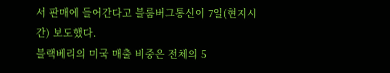서 판매에 들어간다고 블룸버그통신이 7일(현지시간) 보도했다.
블랙베리의 미국 매출 비중은 전체의 5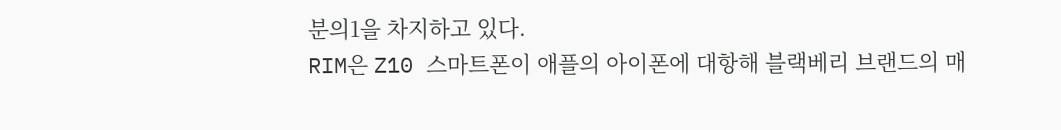분의1을 차지하고 있다.
RIM은 Z10 스마트폰이 애플의 아이폰에 대항해 블랙베리 브랜드의 매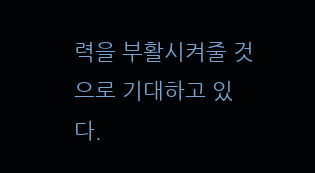력을 부활시켜줄 것으로 기대하고 있다.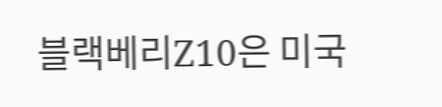블랙베리Z10은 미국